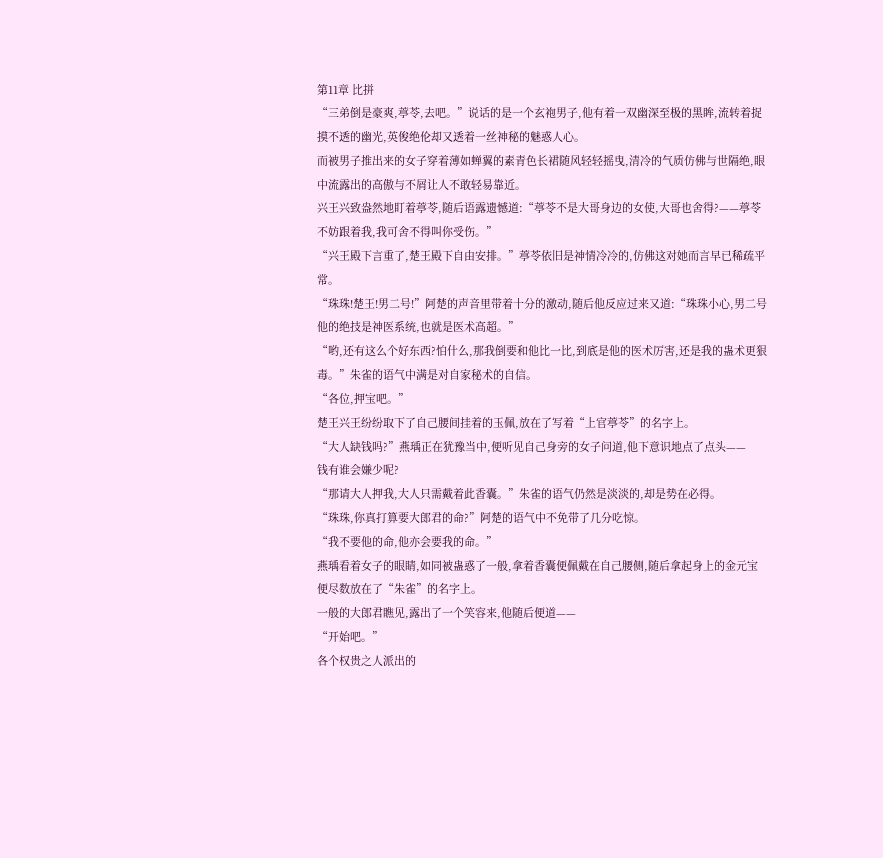第11章 比拼
“三弟倒是豪爽,葶苓,去吧。”说话的是一个玄袍男子,他有着一双幽深至极的黑眸,流转着捉摸不透的幽光,英俊绝伦却又透着一丝神秘的魅惑人心。
而被男子推出来的女子穿着薄如蝉翼的素青色长裙随风轻轻摇曳,清冷的气质仿佛与世隔绝,眼中流露出的高傲与不屑让人不敢轻易靠近。
兴王兴致盎然地盯着葶苓,随后语露遗憾道:“葶苓不是大哥身边的女使,大哥也舍得?——葶苓不妨跟着我,我可舍不得叫你受伤。”
“兴王殿下言重了,楚王殿下自由安排。”葶苓依旧是神情冷冷的,仿佛这对她而言早已稀疏平常。
“珠珠!楚王!男二号!”阿楚的声音里带着十分的激动,随后他反应过来又道:“珠珠小心,男二号他的绝技是神医系统,也就是医术高超。”
“哟,还有这么个好东西?怕什么,那我倒要和他比一比,到底是他的医术厉害,还是我的蛊术更狠毒。”朱雀的语气中满是对自家秘术的自信。
“各位,押宝吧。”
楚王兴王纷纷取下了自己腰间挂着的玉佩,放在了写着“上官葶苓”的名字上。
“大人缺钱吗?”燕瑀正在犹豫当中,便听见自己身旁的女子问道,他下意识地点了点头——
钱有谁会嫌少呢?
“那请大人押我,大人只需戴着此香囊。”朱雀的语气仍然是淡淡的,却是势在必得。
“珠珠,你真打算要大郎君的命?”阿楚的语气中不免带了几分吃惊。
“我不要他的命,他亦会要我的命。”
燕瑀看着女子的眼睛,如同被蛊惑了一般,拿着香囊便佩戴在自己腰侧,随后拿起身上的金元宝便尽数放在了“朱雀”的名字上。
一般的大郎君瞧见,露出了一个笑容来,他随后便道——
“开始吧。”
各个权贵之人派出的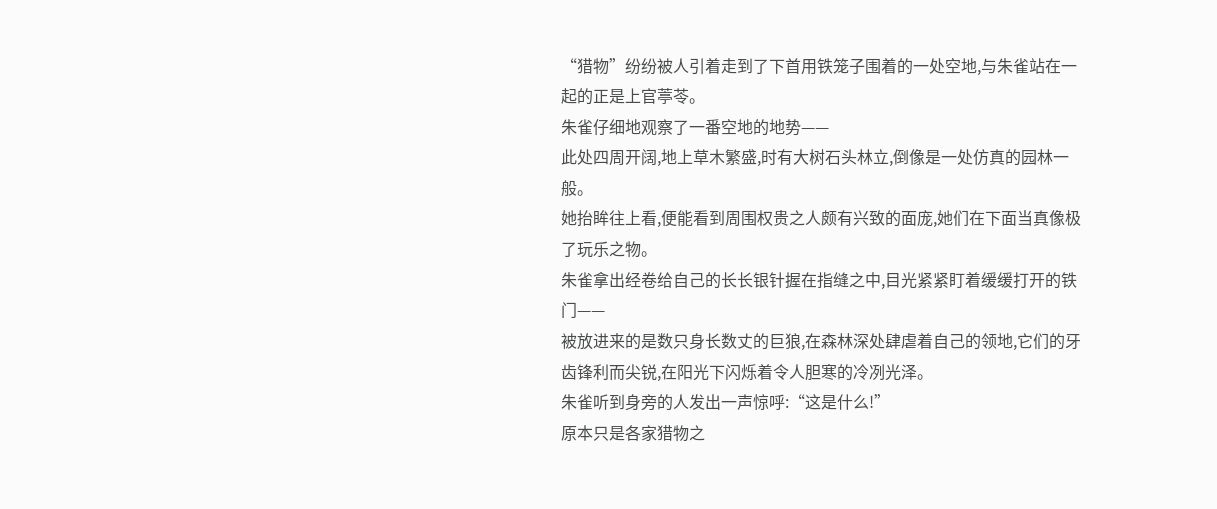“猎物”纷纷被人引着走到了下首用铁笼子围着的一处空地,与朱雀站在一起的正是上官葶苓。
朱雀仔细地观察了一番空地的地势——
此处四周开阔,地上草木繁盛,时有大树石头林立,倒像是一处仿真的园林一般。
她抬眸往上看,便能看到周围权贵之人颇有兴致的面庞,她们在下面当真像极了玩乐之物。
朱雀拿出经卷给自己的长长银针握在指缝之中,目光紧紧盯着缓缓打开的铁门——
被放进来的是数只身长数丈的巨狼,在森林深处肆虐着自己的领地,它们的牙齿锋利而尖锐,在阳光下闪烁着令人胆寒的冷冽光泽。
朱雀听到身旁的人发出一声惊呼:“这是什么!”
原本只是各家猎物之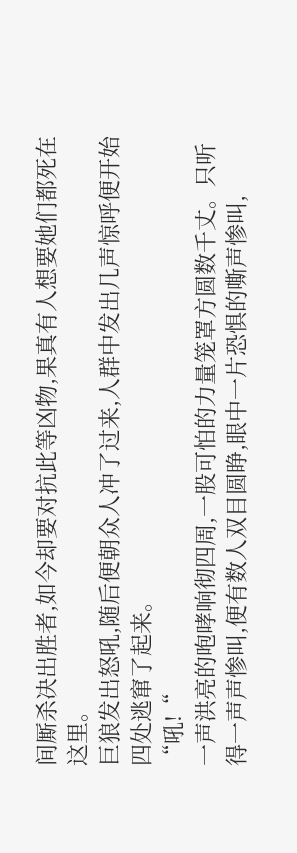间厮杀决出胜者,如今却要对抗此等凶物,果真有人想要她们都死在这里。
巨狼发出怒吼,随后便朝众人冲了过来,人群中发出几声惊呼便开始四处逃窜了起来。
“吼!“
一声洪亮的咆哮响彻四周,一股可怕的力量笼罩方圆数千丈。只听得一声声惨叫,便有数人双目圆睁,眼中一片恐惧的嘶声惨叫,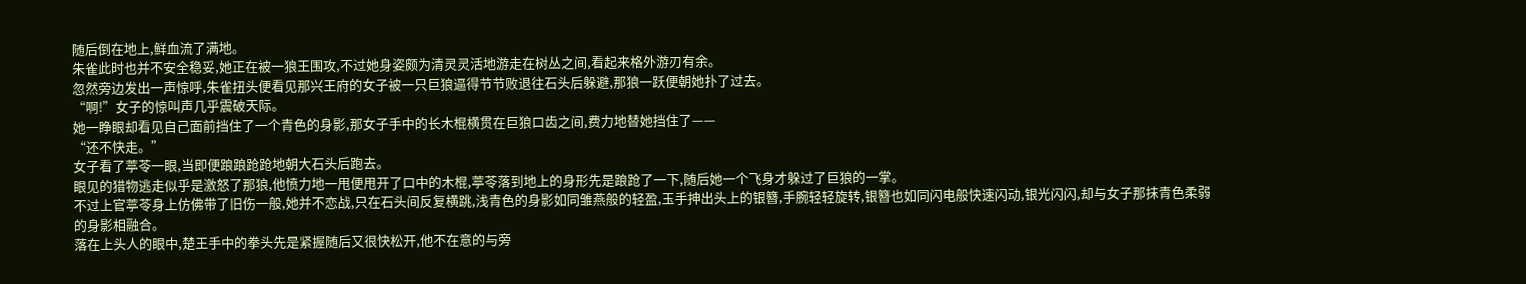随后倒在地上,鲜血流了满地。
朱雀此时也并不安全稳妥,她正在被一狼王围攻,不过她身姿颇为清灵灵活地游走在树丛之间,看起来格外游刃有余。
忽然旁边发出一声惊呼,朱雀扭头便看见那兴王府的女子被一只巨狼逼得节节败退往石头后躲避,那狼一跃便朝她扑了过去。
“啊!”女子的惊叫声几乎震破天际。
她一睁眼却看见自己面前挡住了一个青色的身影,那女子手中的长木棍横贯在巨狼口齿之间,费力地替她挡住了——
“还不快走。”
女子看了葶苓一眼,当即便踉踉跄跄地朝大石头后跑去。
眼见的猎物逃走似乎是激怒了那狼,他愤力地一甩便甩开了口中的木棍,葶苓落到地上的身形先是踉跄了一下,随后她一个飞身才躲过了巨狼的一掌。
不过上官葶苓身上仿佛带了旧伤一般,她并不恋战,只在石头间反复横跳,浅青色的身影如同雏燕般的轻盈,玉手抻出头上的银簪,手腕轻轻旋转,银簪也如同闪电般快速闪动,银光闪闪,却与女子那抹青色柔弱的身影相融合。
落在上头人的眼中,楚王手中的拳头先是紧握随后又很快松开,他不在意的与旁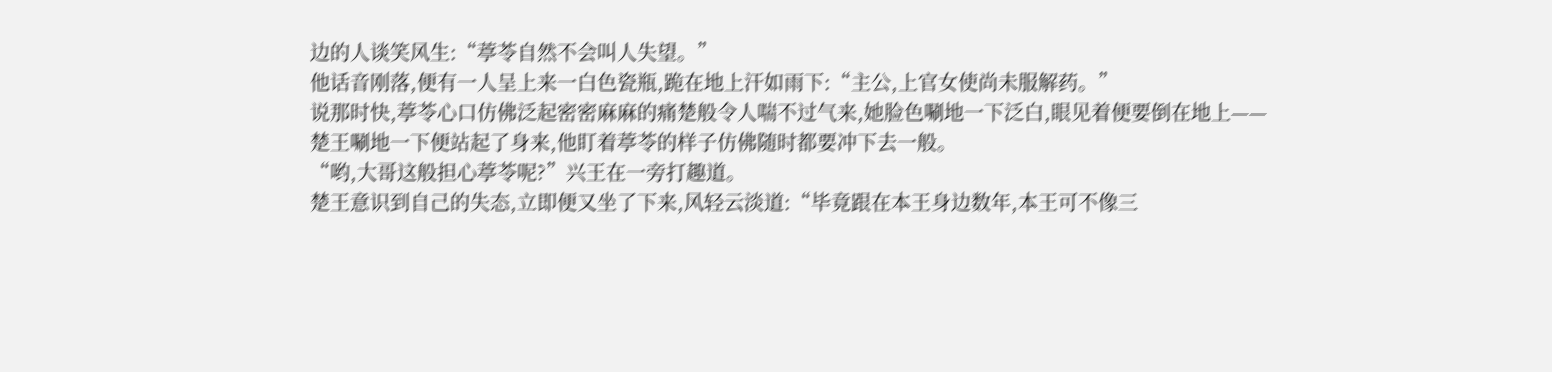边的人谈笑风生:“葶苓自然不会叫人失望。”
他话音刚落,便有一人呈上来一白色瓷瓶,跪在地上汗如雨下:“主公,上官女使尚未服解药。”
说那时快,葶苓心口仿佛泛起密密麻麻的痛楚般令人喘不过气来,她脸色唰地一下泛白,眼见着便要倒在地上——
楚王唰地一下便站起了身来,他盯着葶苓的样子仿佛随时都要冲下去一般。
“哟,大哥这般担心葶苓呢?”兴王在一旁打趣道。
楚王意识到自己的失态,立即便又坐了下来,风轻云淡道:“毕竟跟在本王身边数年,本王可不像三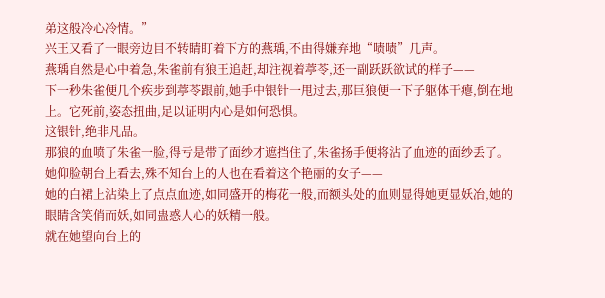弟这般冷心冷情。”
兴王又看了一眼旁边目不转睛盯着下方的燕瑀,不由得嫌弃地“啧啧”几声。
燕瑀自然是心中着急,朱雀前有狼王追赶,却注视着葶苓,还一副跃跃欲试的样子——
下一秒朱雀便几个疾步到葶苓跟前,她手中银针一甩过去,那巨狼便一下子躯体干瘪,倒在地上。它死前,姿态扭曲,足以证明内心是如何恐惧。
这银针,绝非凡品。
那狼的血喷了朱雀一脸,得亏是带了面纱才遮挡住了,朱雀扬手便将沾了血迹的面纱丢了。
她仰脸朝台上看去,殊不知台上的人也在看着这个艳丽的女子——
她的白裙上沾染上了点点血迹,如同盛开的梅花一般,而额头处的血则显得她更显妖冶,她的眼睛含笑俏而妖,如同蛊惑人心的妖精一般。
就在她望向台上的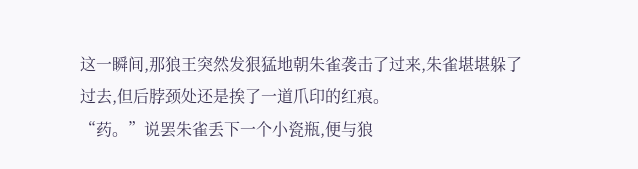这一瞬间,那狼王突然发狠猛地朝朱雀袭击了过来,朱雀堪堪躲了过去,但后脖颈处还是挨了一道爪印的红痕。
“药。”说罢朱雀丢下一个小瓷瓶,便与狼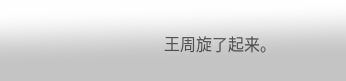王周旋了起来。